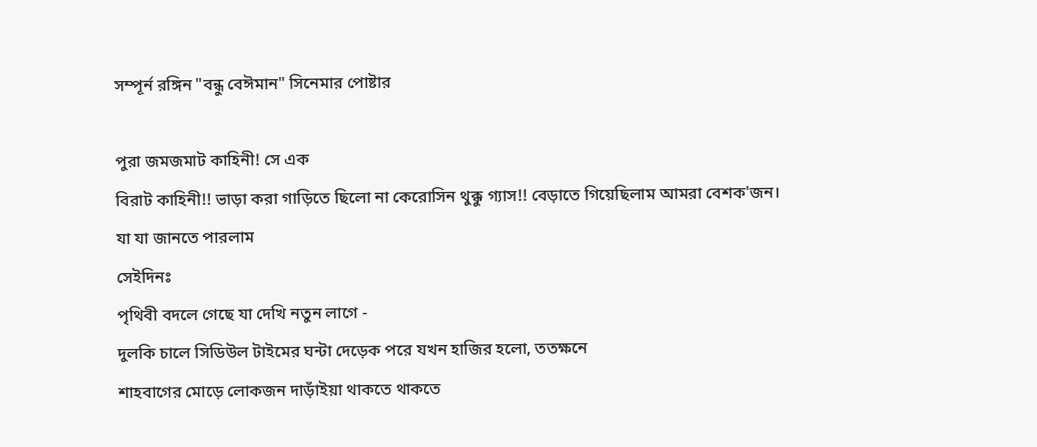সম্পূর্ন রঙ্গিন "বন্ধু বেঈমান" সিনেমার পোষ্টার

পুরা জমজমাট কাহিনী! সে এক
বিরাট কাহিনী!! ভাড়া করা গাড়িতে ছিলো না কেরোসিন থুক্কু গ্যাস!! বেড়াতে গিয়েছিলাম আমরা বেশক'জন। যা যা জানতে পারলাম
সেইদিনঃ
পৃথিবী বদলে গেছে যা দেখি নতুন লাগে -
দুলকি চালে সিডিউল টাইমের ঘন্টা দেড়েক পরে যখন হাজির হলো, ততক্ষনে
শাহবাগের মোড়ে লোকজন দাড়াঁইয়া থাকতে থাকতে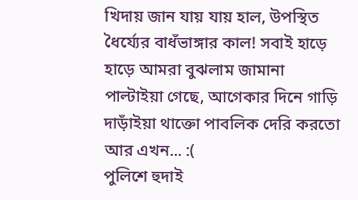খিদায় জান যায় যায় হাল, উপস্থিত ধৈর্য্যের বাধঁভাঙ্গার কাল! সবাই হাড়ে হাড়ে আমরা বুঝলাম জামানা পাল্টাইয়া গেছে, আগেকার দিনে গাড়ি দাড়াঁইয়া থাক্তো পাবলিক দেরি করতো আর এখন... :(
পুলিশে হুদাই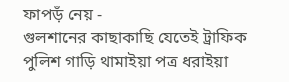ফাপড়ঁ নেয় -
গুলশানের কাছাকাছি যেতেই ট্রাফিক পুলিশ গাড়ি থামাইয়া পত্র ধরাইয়া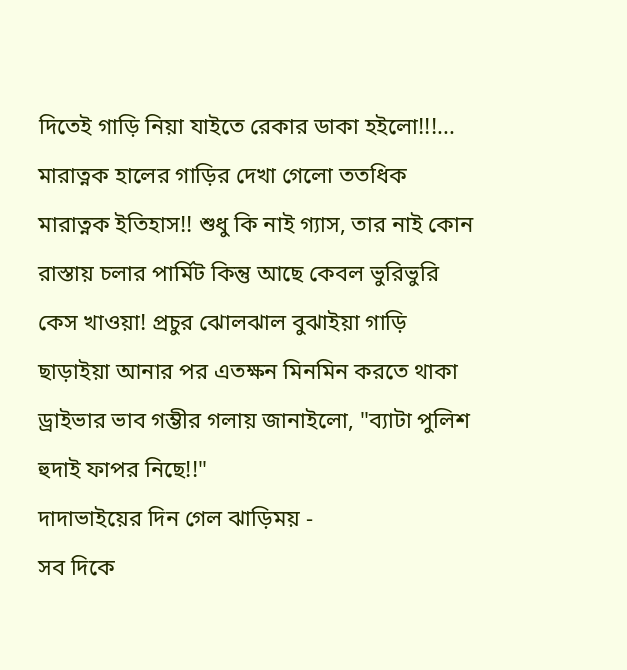দিতেই গাড়ি নিয়া যাইতে রেকার ডাকা হইলো!!!... মারাত্নক হালের গাড়ির দেখা গেলো ততধিক মারাত্নক ইতিহাস!! শুধু কি নাই গ্যাস, তার নাই কোন রাস্তায় চলার পার্মিট কিন্তু আছে কেবল ভুরিভুরি কেস খাওয়া! প্রচুর ঝোলঝাল বুঝাইয়া গাড়ি ছাড়াইয়া আনার পর এতক্ষন মিনমিন করতে থাকা ড্রাইভার ভাব গম্ভীর গলায় জানাইলো, "ব্যাটা পুলিশ হুদাই ফাপর নিছে!!"
দাদাভাইয়ের দিন গেল ঝাড়িময় -
সব দিকে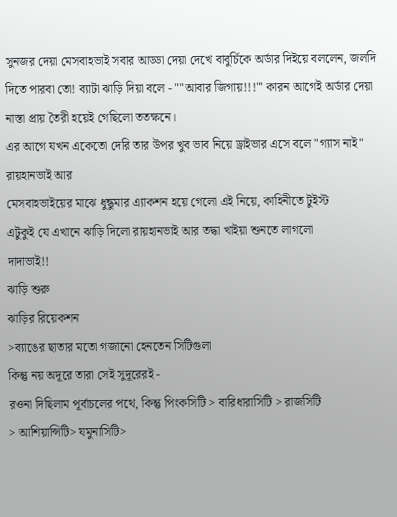সুনজর দেয়া মেসবাহভাই সবার আড্ডা দেয়া দেখে বাবুর্চিকে অর্ডার দিইয়ে বললেন, জলদি দিতে পারবা তো! ব্যাটা ঝাড়ি দিয়া বলে - ""আবার জিগায়!!!"' কারন আগেই অর্ডার দেয়া নাস্তা প্রায় তৈরী হয়েই গেছিলো ততক্ষনে।
এর আগে যখন একেতো দেরি তার উপর খুব ভাব নিয়ে ড্রাইভার এসে বলে "গ্যাস নাই" রায়হানভাই আর
মেসবাহভাইয়ের মাঝে ধুন্ধুমার এ্যাকশন হয়ে গেলো এই নিয়ে, কাহিনীতে টুইস্ট
এটুকুই যে এখানে ঝাড়ি দিলো রায়হানভাই আর তদ্ধা খাইয়া শুনতে লাগলো
দাদাভাই!!
ঝাড়ি শুরু
ঝাড়ির রিয়েকশন
>ব্যাঙের ছাতার মতো গজানো হেনতেন সিটিগুলা
কিন্তু নয় অদূরে তারা সেই সুদূরেরই -
রওনা দিছিলাম পূর্বাচলের পথে, কিন্তু পিংকসিটি > বারিধারাসিটি > রাজসিটি
> আশিয়ান্সিটি> যমুনাসিটি>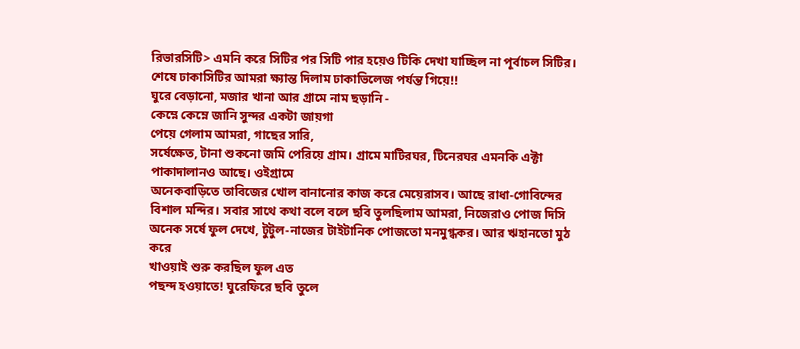রিভারসিটি> এমনি করে সিটির পর সিটি পার হয়েও টিকি দেখা যাচ্ছিল না পূর্বাচল সিটির। শেষে ঢাকাসিটির আমরা ক্ষ্যান্ত দিলাম ঢাকাভিলেজ পর্যন্ত গিয়ে!!
ঘুরে বেড়ানো, মজার খানা আর গ্রামে নাম ছড়ানি -
কেম্নে কেম্নে জানি সুন্দর একটা জায়গা
পেয়ে গেলাম আমরা, গাছের সারি,
সর্ষেক্ষেত, টানা শুকনো জমি পেরিয়ে গ্রাম। গ্রামে মাটিরঘর, টিনেরঘর এমনকি এক্টা পাকাদালানও আছে। ওইগ্রামে
অনেকবাড়িতে তাবিজের খোল বানানোর কাজ করে মেয়েরাসব। আছে রাধা-গোবিন্দের
বিশাল মন্দির। সবার সাথে কথা বলে বলে ছবি তুলছিলাম আমরা, নিজেরাও পোজ দিসি
অনেক সর্ষে ফুল দেখে, টুটুল-নাজের টাইটানিক পোজতো মনমুগ্ধকর। আর ঋহানতো মুঠ করে
খাওয়াই শুরু করছিল ফুল এত
পছন্দ হওয়াতে! ঘুরেফিরে ছবি তুলে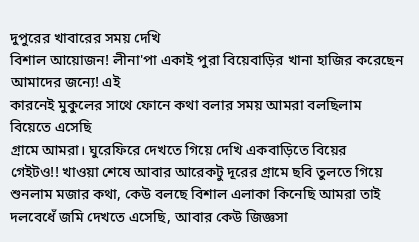দুপুরের খাবারের সময় দেখি
বিশাল আয়োজন! লীনা'পা একাই পুরা বিয়েবাড়ির খানা হাজির করেছেন আমাদের জন্যে! এই
কারনেই মুকুলের সাথে ফোনে কথা বলার সময় আমরা বলছিলাম বিয়েতে এসেছি
গ্রামে আমরা। ঘুরেফিরে দেখতে গিয়ে দেখি একবাড়িতে বিয়ের
গেইটও!! খাওয়া শেষে আবার আরেকটু দূরের গ্রামে ছবি তুলতে গিয়ে শুনলাম মজার কথা, কেউ বলছে বিশাল এলাকা কিনেছি আমরা তাই দলবেধেঁ জমি দেখতে এসেছি, আবার কেউ জিজ্ঞসা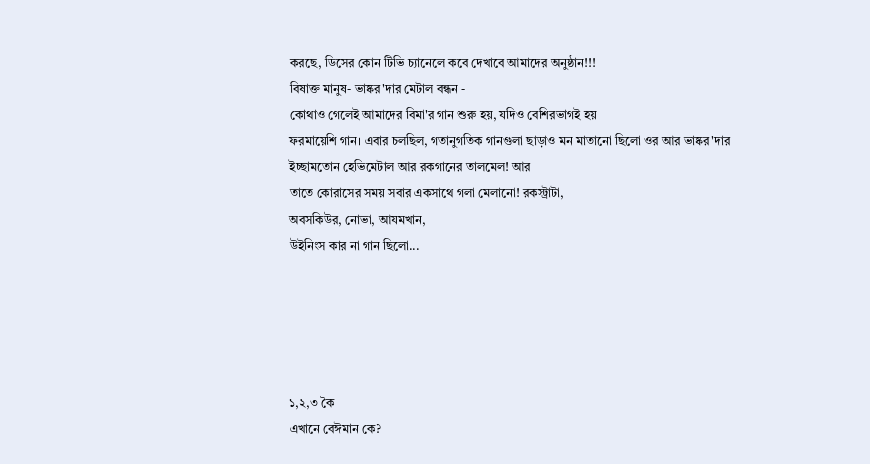করছে, ডিসের কোন টিভি চ্যানেলে কবে দেখাবে আমাদের অনুষ্ঠান!!!
বিষাক্ত মানুষ- ভাষ্কর'দার মেটাল বন্ধন -
কোথাও গেলেই আমাদের বিমা'র গান শুরু হয়, যদিও বেশিরভাগই হয়
ফরমায়েশি গান। এবার চলছিল, গতানুগতিক গানগুলা ছাড়াও মন মাতানো ছিলো ওর আর ভাষ্কর'দার
ইচ্ছামতোন হেভিমেটাল আর রকগানের তালমেল! আর
তাতে কোরাসের সময় সবার একসাথে গলা মেলানো! রকস্ট্রাটা,
অবসকিউর, নোভা, আযমখান,
উইনিংস কার না গান ছিলো...





১,২,৩ কৈ
এখানে বেঈমান কে?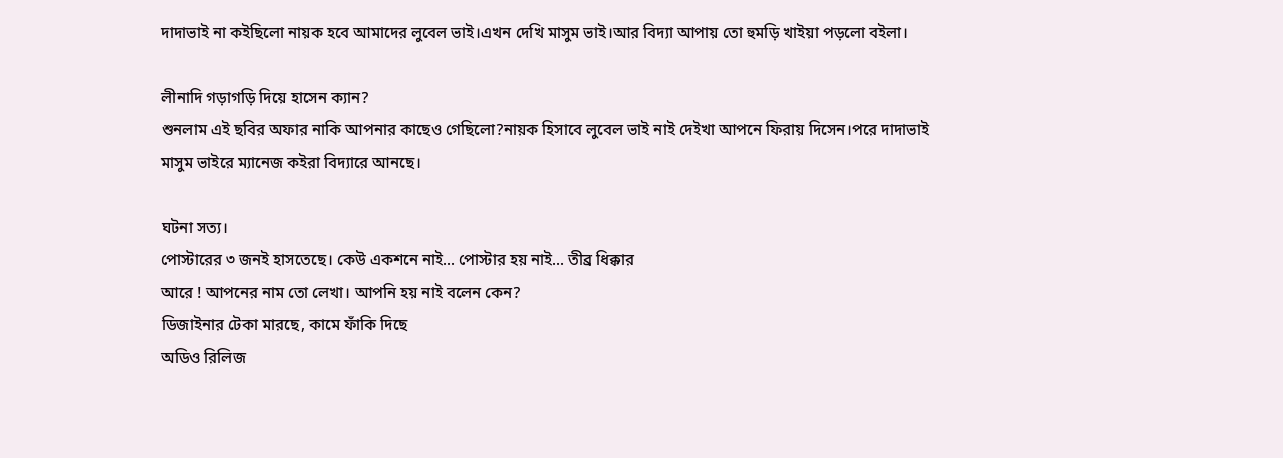দাদাভাই না কইছিলো নায়ক হবে আমাদের লুবেল ভাই।এখন দেখি মাসুম ভাই।আর বিদ্যা আপায় তো হুমড়ি খাইয়া পড়লো বইলা।

লীনাদি গড়াগড়ি দিয়ে হাসেন ক্যান?
শুনলাম এই ছবির অফার নাকি আপনার কাছেও গেছিলো?নায়ক হিসাবে লুবেল ভাই নাই দেইখা আপনে ফিরায় দিসেন।পরে দাদাভাই মাসুম ভাইরে ম্যানেজ কইরা বিদ্যারে আনছে।

ঘটনা সত্য।
পোস্টারের ৩ জনই হাসতেছে। কেউ একশনে নাই... পোস্টার হয় নাই... তীব্র ধিক্কার
আরে ! আপনের নাম তো লেখা। আপনি হয় নাই বলেন কেন?
ডিজাইনার টেকা মারছে, কামে ফাঁকি দিছে
অডিও রিলিজ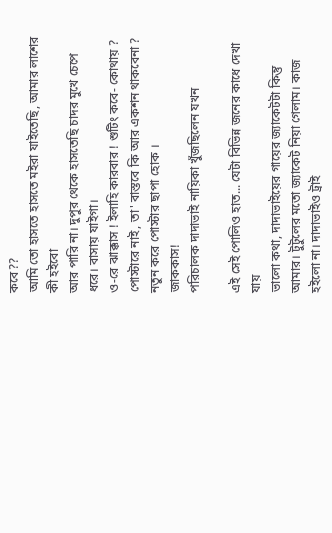কবে??
আমি তো হাসতে হাসতে মইরা যাইতেছি, আমার লাশের কী হইবো
আর পারি না। দুপুর থেকে হাসতেছি চাদর মুখে চেপে ধরে। বাসায় যাইগা।
ও-রে ঝাক্কাস ! ইলাহি কারবার ! শুটিং কবে- কোথায় ? পোস্টারে নাই, তা' বাস্তবে কি আর একশন থাকবেনা ? নতুন করে পোস্টার ছাপা হোক ।
জাককাস!
পরিচালক দাদাভাই নায়িকা খুঁজছিলেন যখন

এই সেই পোলিও হাত... যেটা বিভিন্ন জনের কাধে দেখা যায়
ভালো কথা, দাদাভাইয়ের গায়ের জ্যাকেটটা কিন্তু আমার। টুটুলের মতো জ্যাকেট নিয়া গেলাম। কাজ হইলো না। দাদাভাইও ট্রাই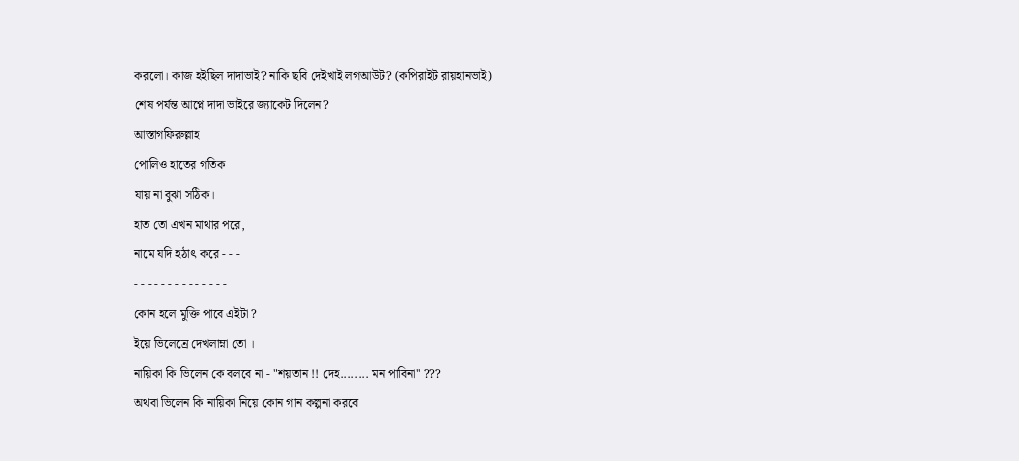করলো। কাজ হইছিল দাদাভাই? নাকি ছবি দেইখাই লগআউট? (কপিরাইট রায়হানভাই)
শেষ পর্যন্ত আপ্নে দাদা ভাইরে জ্যাকেট দিলেন?
আস্তাগফিরুল্লাহ
পোলিও হাতের গতিক
যায় না বুঝা সঠিক।
হাত তো এখন মাথার পরে,
নামে যদি হঠাৎ করে - - -
- - - - - - - - - - - - - -
কোন হলে মুক্তি পাবে এইটা ?
ইয়ে ভিলেন্রে দেখলাম্না তো ।
নায়িকা কি ভিলেন কে বলবে না - "শয়তান !! দেহ........ মন পাবিনা'' ???
অথবা ভিলেন কি নায়িকা নিয়ে কোন গান কল্পনা করবে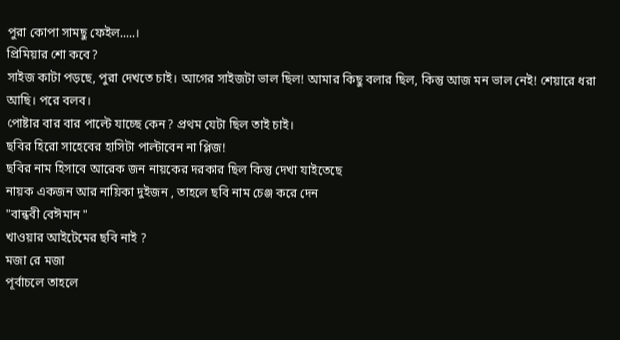পুরা কোপা সামছু ফেইল.....।
প্রিমিয়ার শো কবে?
সাইজ কাটা পড়ছে, পুরা দেখতে চাই। আগের সাইজটা ভাল ছিল! আমার কিছু বলার ছিল, কিন্তু আজ মন ভাল নেই! শেয়ারে ধরা আছি। পরে বলব।
পোষ্টার বার বার পাল্টে যাচ্ছে কেন? প্রথম যেটা ছিল তাই চাই।
ছবির হিরো সাহেবের হাসিটা পাল্টাবেন না প্লিজ!
ছবির নাম হিসাবে আরেক জন নায়কের দরকার ছিল কিন্তু দেখা যাইতেছে
নায়ক একজন আর নায়িকা দুইজন , তাহলে ছবি নাম চেঞ্জ করে দেন
"বান্ধবী বেঈমান "
খাওয়ার আইটেমের ছবি নাই ?
মজা রে মজা
পূর্বাচলে তাহলে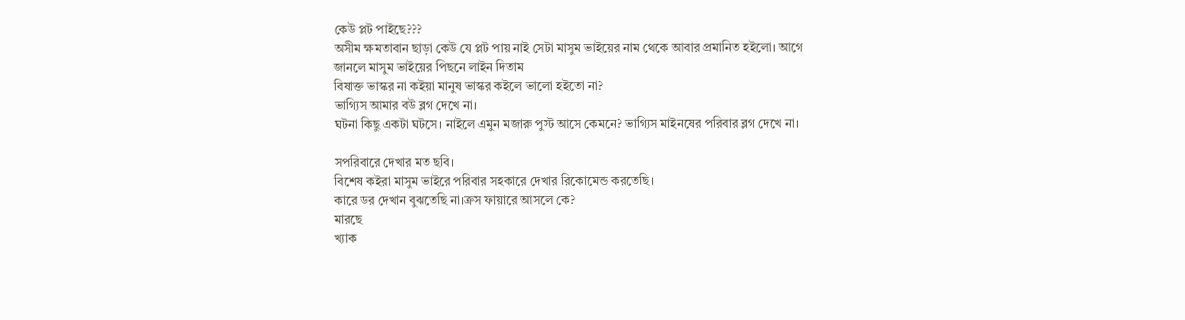কেউ প্লট পাইছে???
অসীম ক্ষমতাবান ছাড়া কেউ যে প্লট পায় নাই সেটা মাসুম ভাইয়ের নাম থেকে আবার প্রমানিত হইলো। আগে জানলে মাসুম ভাইয়ের পিছনে লাইন দিতাম
বিষাক্ত ভাস্কর না কইয়া মানুষ ভাস্কর কইলে ভালো হইতো না?
ভাগ্যিস আমার বউ ব্লগ দেখে না।
ঘটনা কিছু একটা ঘটসে। নাইলে এমুন মজারু পুস্ট আসে কেমনে? ভাগ্যিস মাইনষের পরিবার ব্লগ দেখে না।

সপরিবারে দেখার মত ছবি।
বিশেষ কইরা মাসুম ভাইরে পরিবার সহকারে দেখার রিকোমেন্ড করতেছি।
কারে ডর দেখান বুঝতেছি না।ক্রস ফায়ারে আসলে কে?
মারছে
খ্যাক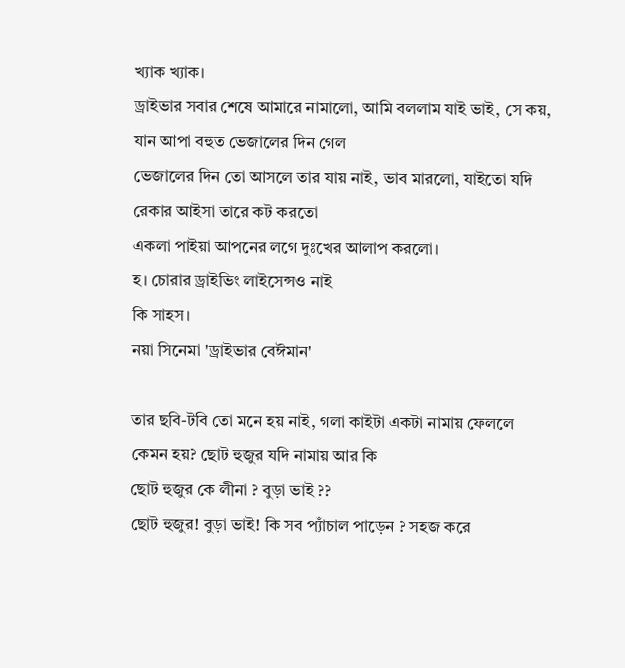খ্যাক খ্যাক।
ড্রাইভার সবার শেষে আমারে নামালো, আমি বললাম যাই ভাই, সে কয়, যান আপা বহুত ভেজালের দিন গেল
ভেজালের দিন তো আসলে তার যায় নাই, ভাব মারলো, যাইতো যদি রেকার আইসা তারে কট করতো
একলা পাইয়া আপনের লগে দুঃখের আলাপ করলো।
হ। চোরার ড্রাইভিং লাইসেন্সও নাই
কি সাহস।
নয়া সিনেমা 'ড্রাইভার বেঈমান'

তার ছবি-টবি তো মনে হয় নাই, গলা কাইটা একটা নামায় ফেললে কেমন হয়? ছোট হুজুর যদি নামায় আর কি
ছোট হুজুর কে লীনা ? বুড়া ভাই ??
ছোট হুজুর! বুড়া ভাই! কি সব প্যাঁচাল পাড়েন ? সহজ করে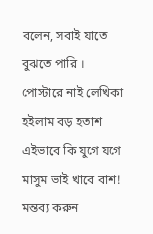বলেন, সবাই যাতে বুঝতে পারি ।
পোস্টারে নাই লেখিকা
হইলাম বড় হতাশ
এইভাবে কি যুগে যগে
মাসুম ভাই খাবে বাশ!
মন্তব্য করুন